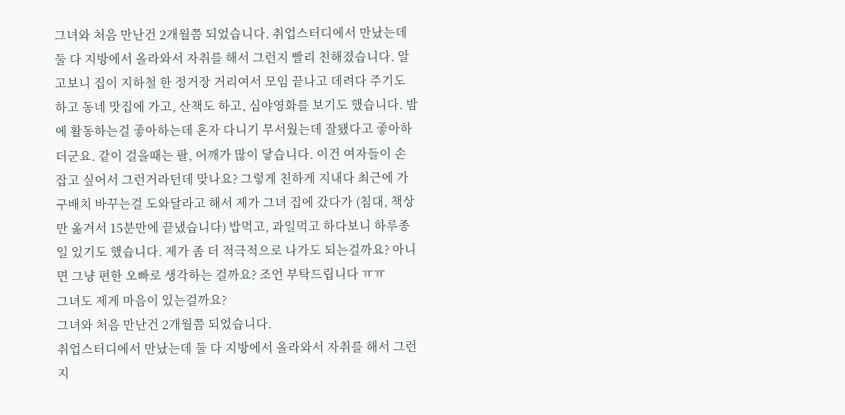그녀와 처음 만난건 2개월쯤 되었습니다. 취업스터디에서 만났는데 둘 다 지방에서 올라와서 자취를 해서 그런지 빨리 친해졌습니다. 알고보니 집이 지하철 한 정거장 거리여서 모임 끝나고 데려다 주기도 하고 동네 맛집에 가고, 산책도 하고, 심야영화를 보기도 했습니다. 밤에 활동하는걸 좋아하는데 혼자 다니기 무서웠는데 잘됐다고 좋아하더군요. 같이 걸을때는 팔, 어깨가 많이 닿습니다. 이건 여자들이 손 잡고 싶어서 그런거라던데 맞나요? 그렇게 친하게 지내다 최근에 가구배치 바꾸는걸 도와달라고 해서 제가 그녀 집에 갔다가 (침대, 책상만 옮겨서 15분만에 끝냈습니다) 밥먹고, 과일먹고 하다보니 하루종일 있기도 했습니다. 제가 좀 더 적극적으로 나가도 되는걸까요? 아니면 그냥 편한 오빠로 생각하는 걸까요? 조언 부탁드립니다 ㅠㅠ
그녀도 제게 마음이 있는걸까요?
그녀와 처음 만난건 2개월쯤 되었습니다.
취업스터디에서 만났는데 둘 다 지방에서 올라와서 자취를 해서 그런지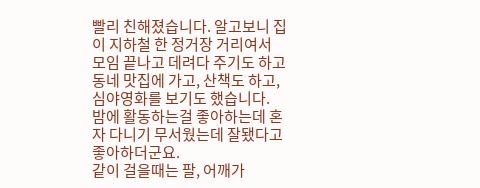빨리 친해졌습니다. 알고보니 집이 지하철 한 정거장 거리여서
모임 끝나고 데려다 주기도 하고
동네 맛집에 가고, 산책도 하고, 심야영화를 보기도 했습니다.
밤에 활동하는걸 좋아하는데 혼자 다니기 무서웠는데 잘됐다고 좋아하더군요.
같이 걸을때는 팔, 어깨가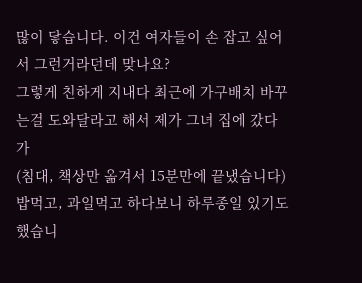많이 닿습니다. 이건 여자들이 손 잡고 싶어서 그런거라던데 맞나요?
그렇게 친하게 지내다 최근에 가구배치 바꾸는걸 도와달라고 해서 제가 그녀 집에 갔다가
(침대, 책상만 옮겨서 15분만에 끝냈습니다)
밥먹고, 과일먹고 하다보니 하루종일 있기도 했습니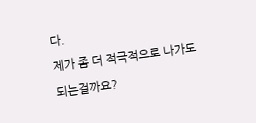다.
제가 좀 더 적극적으로 나가도 되는걸까요?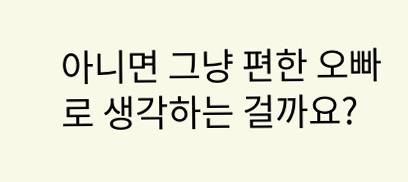아니면 그냥 편한 오빠로 생각하는 걸까요?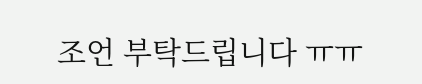조언 부탁드립니다 ㅠㅠ